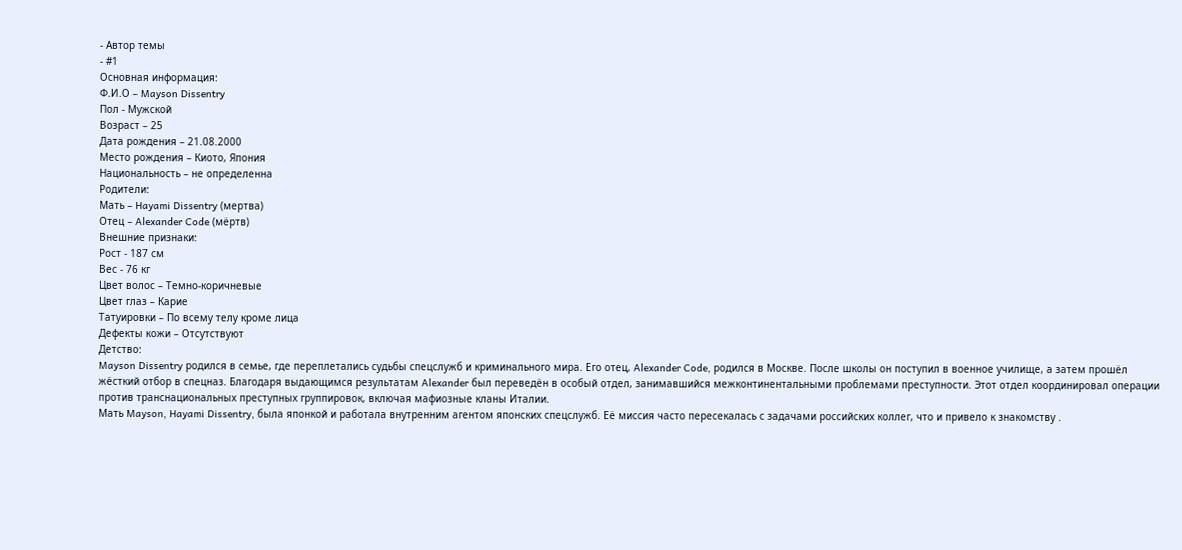- Автор темы
- #1
Основная информация:
Ф.И.О – Mayson Dissentry
Пол - Мужской
Возраст – 25
Дата рождения – 21.08.2000
Место рождения – Киото, Япония
Национальность – не определенна
Родители:
Мать – Hayami Dissentry (мертва)
Отец – Alexander Code (мёртв)
Внешние признаки:
Рост - 187 см
Вес - 76 кг
Цвет волос – Темно-коричневые
Цвет глаз – Карие
Татуировки – По всему телу кроме лица
Дефекты кожи – Отсутствуют
Детство:
Mayson Dissentry родился в семье, где переплетались судьбы спецслужб и криминального мира. Его отец, Alexander Code, родился в Москве. После школы он поступил в военное училище, а затем прошёл жёсткий отбор в спецназ. Благодаря выдающимся результатам Alexander был переведён в особый отдел, занимавшийся межконтинентальными проблемами преступности. Этот отдел координировал операции против транснациональных преступных группировок, включая мафиозные кланы Италии.
Мать Mayson, Hayami Dissentry, была японкой и работала внутренним агентом японских спецслужб. Её миссия часто пересекалась с задачами российских коллег, что и привело к знакомству .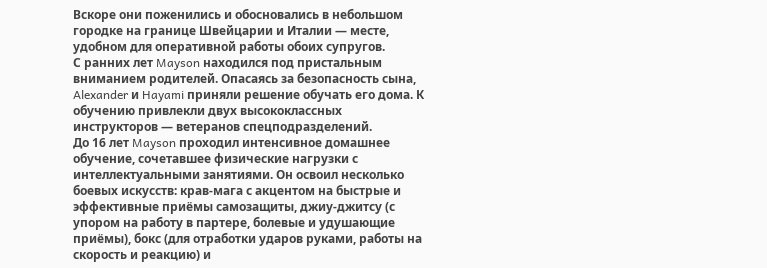Вскоре они поженились и обосновались в небольшом городке на границе Швейцарии и Италии — месте, удобном для оперативной работы обоих супругов.
С ранних лет Mayson находился под пристальным вниманием родителей. Опасаясь за безопасность сына, Alexander и Hayami приняли решение обучать его дома. К обучению привлекли двух высококлассных инструкторов — ветеранов спецподразделений.
До 16 лет Mayson проходил интенсивное домашнее обучение, сочетавшее физические нагрузки с интеллектуальными занятиями. Он освоил несколько боевых искусств: крав‑мага с акцентом на быстрые и эффективные приёмы самозащиты, джиу‑джитсу (с упором на работу в партере, болевые и удушающие приёмы), бокс (для отработки ударов руками, работы на скорость и реакцию) и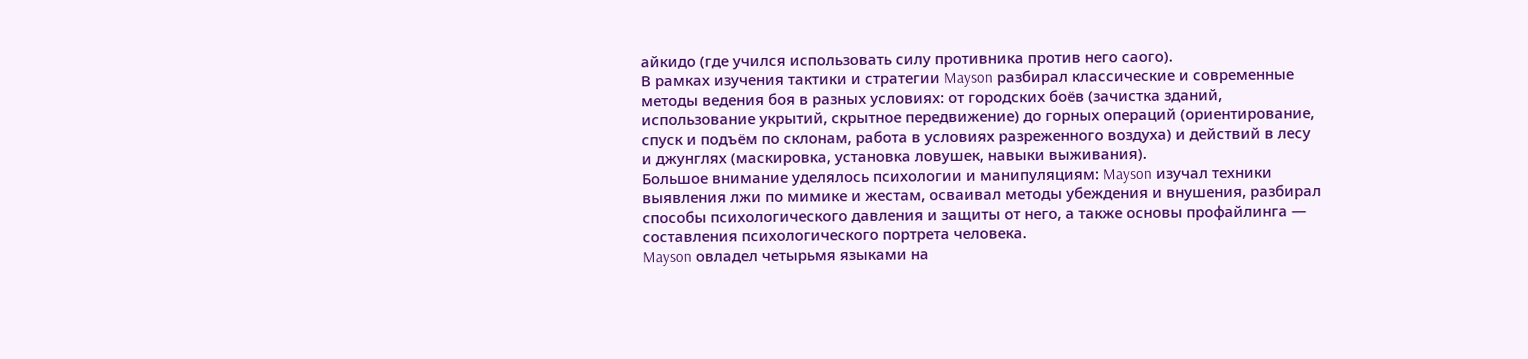айкидо (где учился использовать силу противника против него саого).
В рамках изучения тактики и стратегии Mayson разбирал классические и современные методы ведения боя в разных условиях: от городских боёв (зачистка зданий, использование укрытий, скрытное передвижение) до горных операций (ориентирование, спуск и подъём по склонам, работа в условиях разреженного воздуха) и действий в лесу и джунглях (маскировка, установка ловушек, навыки выживания).
Большое внимание уделялось психологии и манипуляциям: Mayson изучал техники выявления лжи по мимике и жестам, осваивал методы убеждения и внушения, разбирал способы психологического давления и защиты от него, а также основы профайлинга — составления психологического портрета человека.
Mayson овладел четырьмя языками на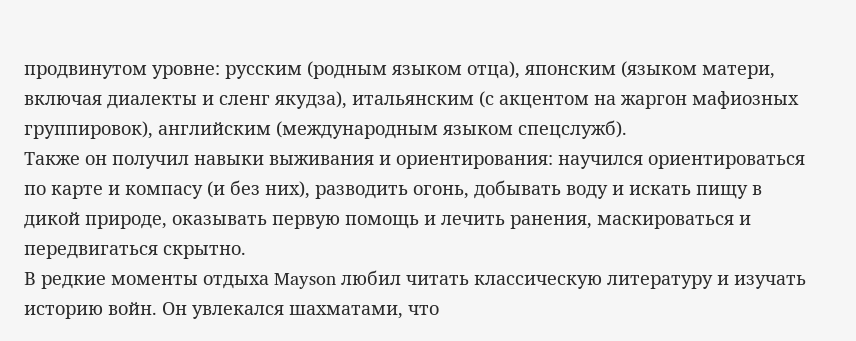продвинутом уровне: русским (родным языком отца), японским (языком матери, включая диалекты и сленг якудза), итальянским (с акцентом на жаргон мафиозных группировок), английским (международным языком спецслужб).
Также он получил навыки выживания и ориентирования: научился ориентироваться по карте и компасу (и без них), разводить огонь, добывать воду и искать пищу в дикой природе, оказывать первую помощь и лечить ранения, маскироваться и передвигаться скрытно.
В редкие моменты отдыха Mayson любил читать классическую литературу и изучать историю войн. Он увлекался шахматами, что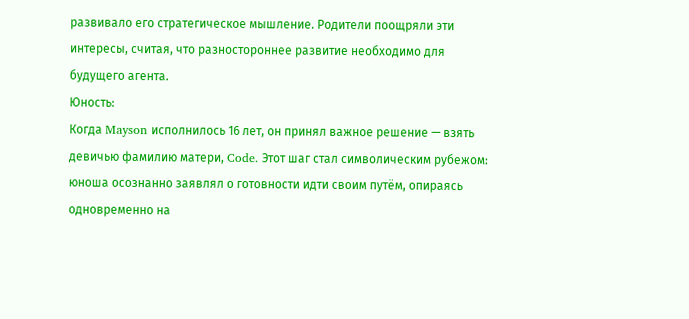развивало его стратегическое мышление. Родители поощряли эти интересы, считая, что разностороннее развитие необходимо для будущего агента.
Юность:
Когда Mayson исполнилось 16 лет, он принял важное решение — взять девичью фамилию матери, Code. Этот шаг стал символическим рубежом: юноша осознанно заявлял о готовности идти своим путём, опираясь одновременно на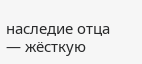наследие отца — жёсткую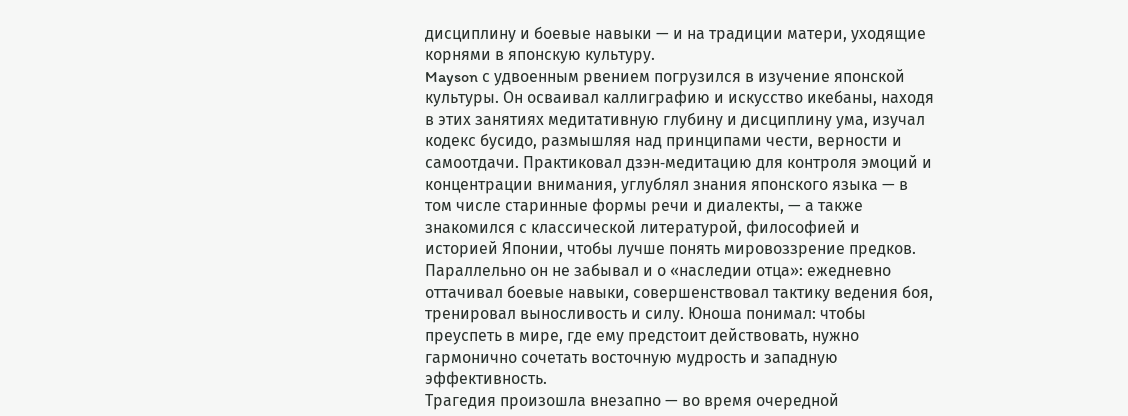дисциплину и боевые навыки — и на традиции матери, уходящие корнями в японскую культуру.
Mayson с удвоенным рвением погрузился в изучение японской культуры. Он осваивал каллиграфию и искусство икебаны, находя в этих занятиях медитативную глубину и дисциплину ума, изучал кодекс бусидо, размышляя над принципами чести, верности и самоотдачи. Практиковал дзэн‑медитацию для контроля эмоций и концентрации внимания, углублял знания японского языка — в том числе старинные формы речи и диалекты, — а также знакомился с классической литературой, философией и историей Японии, чтобы лучше понять мировоззрение предков.
Параллельно он не забывал и о «наследии отца»: ежедневно оттачивал боевые навыки, совершенствовал тактику ведения боя, тренировал выносливость и силу. Юноша понимал: чтобы преуспеть в мире, где ему предстоит действовать, нужно гармонично сочетать восточную мудрость и западную эффективность.
Трагедия произошла внезапно — во время очередной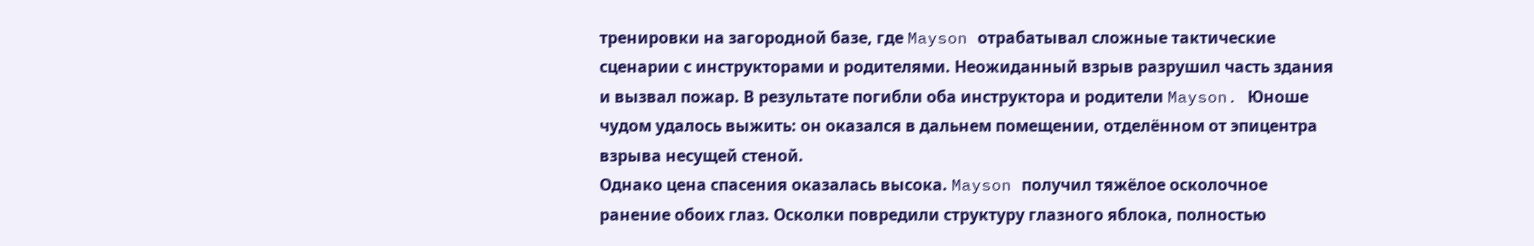тренировки на загородной базе, где Mayson отрабатывал сложные тактические сценарии с инструкторами и родителями. Неожиданный взрыв разрушил часть здания и вызвал пожар. В результате погибли оба инструктора и родители Mayson. Юноше чудом удалось выжить: он оказался в дальнем помещении, отделённом от эпицентра взрыва несущей стеной.
Однако цена спасения оказалась высока. Mayson получил тяжёлое осколочное ранение обоих глаз. Осколки повредили структуру глазного яблока, полностью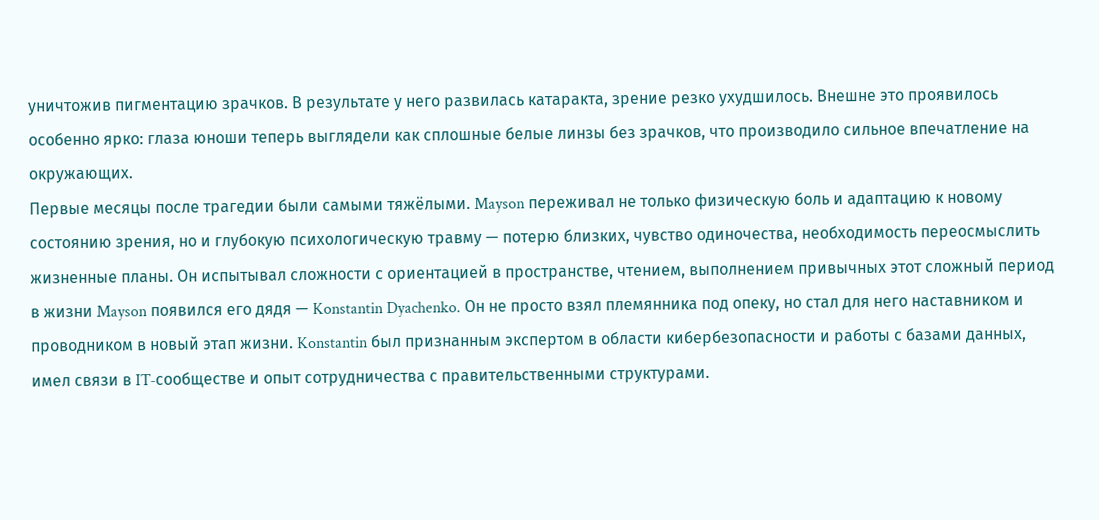уничтожив пигментацию зрачков. В результате у него развилась катаракта, зрение резко ухудшилось. Внешне это проявилось особенно ярко: глаза юноши теперь выглядели как сплошные белые линзы без зрачков, что производило сильное впечатление на окружающих.
Первые месяцы после трагедии были самыми тяжёлыми. Mayson переживал не только физическую боль и адаптацию к новому состоянию зрения, но и глубокую психологическую травму — потерю близких, чувство одиночества, необходимость переосмыслить жизненные планы. Он испытывал сложности с ориентацией в пространстве, чтением, выполнением привычных этот сложный период в жизни Mayson появился его дядя — Konstantin Dyachenko. Он не просто взял племянника под опеку, но стал для него наставником и проводником в новый этап жизни. Konstantin был признанным экспертом в области кибербезопасности и работы с базами данных, имел связи в IT‑сообществе и опыт сотрудничества с правительственными структурами.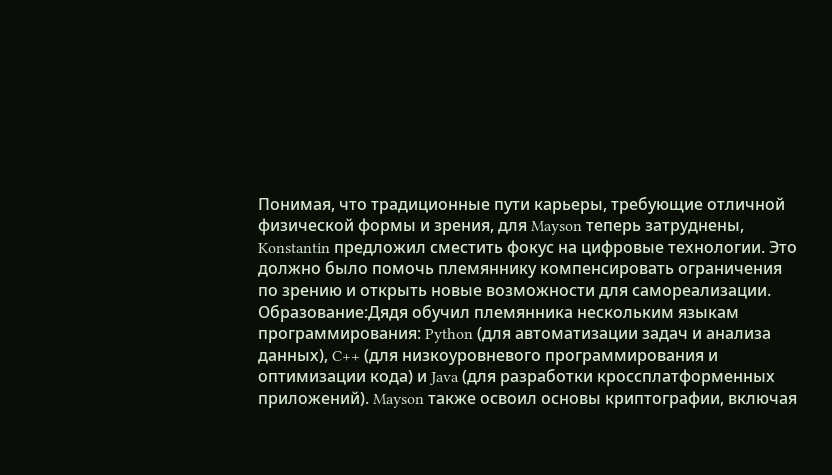Понимая, что традиционные пути карьеры, требующие отличной физической формы и зрения, для Mayson теперь затруднены, Konstantin предложил сместить фокус на цифровые технологии. Это должно было помочь племяннику компенсировать ограничения по зрению и открыть новые возможности для самореализации.
Образование:Дядя обучил племянника нескольким языкам программирования: Python (для автоматизации задач и анализа данных), C++ (для низкоуровневого программирования и оптимизации кода) и Java (для разработки кроссплатформенных приложений). Mayson также освоил основы криптографии, включая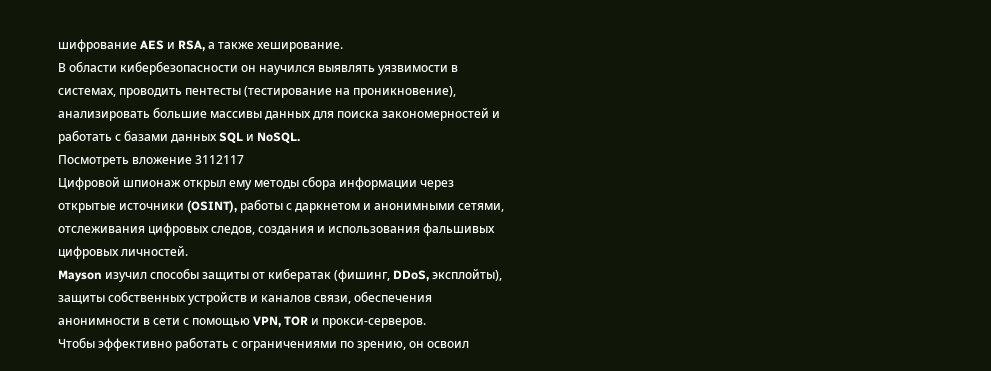шифрование AES и RSA, а также хеширование.
В области кибербезопасности он научился выявлять уязвимости в системах, проводить пентесты (тестирование на проникновение), анализировать большие массивы данных для поиска закономерностей и работать с базами данных SQL и NoSQL.
Посмотреть вложение 3112117
Цифровой шпионаж открыл ему методы сбора информации через открытые источники (OSINT), работы с даркнетом и анонимными сетями, отслеживания цифровых следов, создания и использования фальшивых цифровых личностей.
Mayson изучил способы защиты от кибератак (фишинг, DDoS, эксплойты), защиты собственных устройств и каналов связи, обеспечения анонимности в сети с помощью VPN, TOR и прокси‑серверов.
Чтобы эффективно работать с ограничениями по зрению, он освоил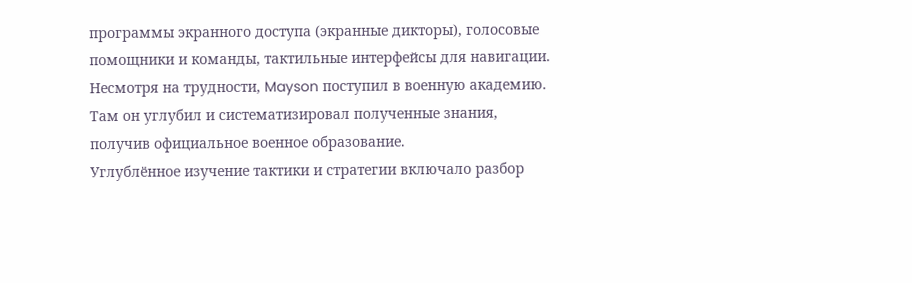программы экранного доступа (экранные дикторы), голосовые помощники и команды, тактильные интерфейсы для навигации.
Несмотря на трудности, Mayson поступил в военную академию. Там он углубил и систематизировал полученные знания, получив официальное военное образование.
Углублённое изучение тактики и стратегии включало разбор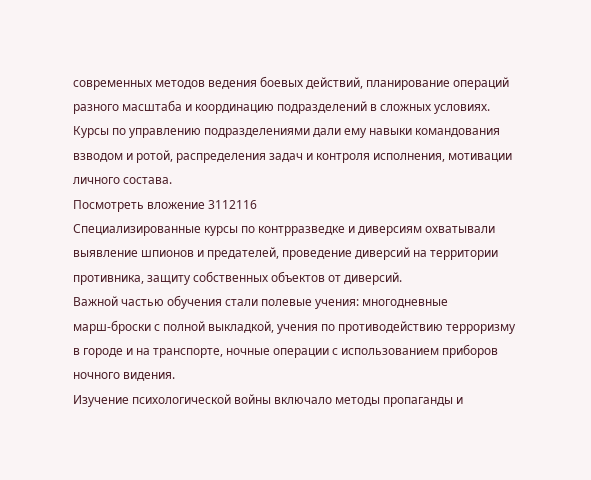современных методов ведения боевых действий, планирование операций разного масштаба и координацию подразделений в сложных условиях.
Курсы по управлению подразделениями дали ему навыки командования взводом и ротой, распределения задач и контроля исполнения, мотивации личного состава.
Посмотреть вложение 3112116
Специализированные курсы по контрразведке и диверсиям охватывали выявление шпионов и предателей, проведение диверсий на территории противника, защиту собственных объектов от диверсий.
Важной частью обучения стали полевые учения: многодневные марш‑броски с полной выкладкой, учения по противодействию терроризму в городе и на транспорте, ночные операции с использованием приборов ночного видения.
Изучение психологической войны включало методы пропаганды и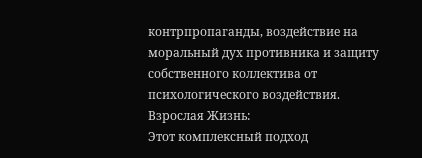контрпропаганды, воздействие на моральный дух противника и защиту собственного коллектива от психологического воздействия.
Взрослая Жизнь:
Этот комплексный подход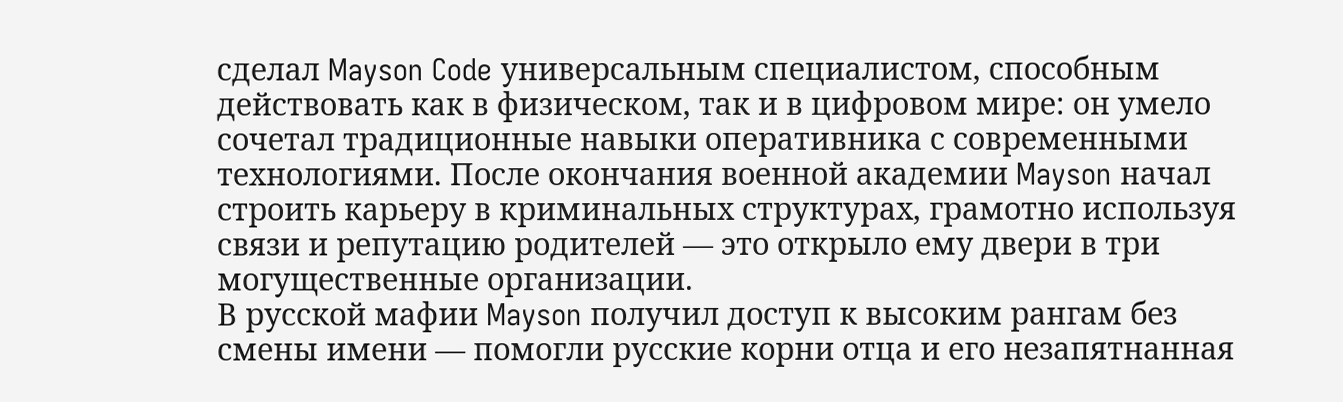сделал Mayson Code универсальным специалистом, способным действовать как в физическом, так и в цифровом мире: он умело сочетал традиционные навыки оперативника с современными технологиями. После окончания военной академии Mayson начал строить карьеру в криминальных структурах, грамотно используя связи и репутацию родителей — это открыло ему двери в три могущественные организации.
В русской мафии Mayson получил доступ к высоким рангам без смены имени — помогли русские корни отца и его незапятнанная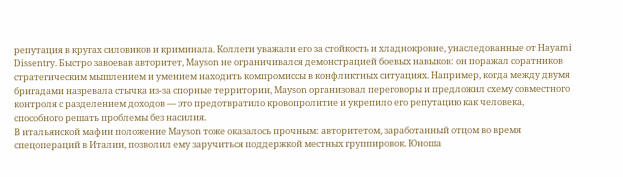репутация в кругах силовиков и криминала. Коллеги уважали его за стойкость и хладнокровие, унаследованные от Hayami Dissentry. Быстро завоевав авторитет, Mayson не ограничивался демонстрацией боевых навыков: он поражал соратников стратегическим мышлением и умением находить компромиссы в конфликтных ситуациях. Например, когда между двумя бригадами назревала стычка из‑за спорные территории, Mayson организовал переговоры и предложил схему совместного контроля с разделением доходов — это предотвратило кровопролитие и укрепило его репутацию как человека, способного решать проблемы без насилия.
В итальянской мафии положение Mayson тоже оказалось прочным: авторитетом, заработанный отцом во время спецопераций в Италии, позволил ему заручиться поддержкой местных группировок. Юноша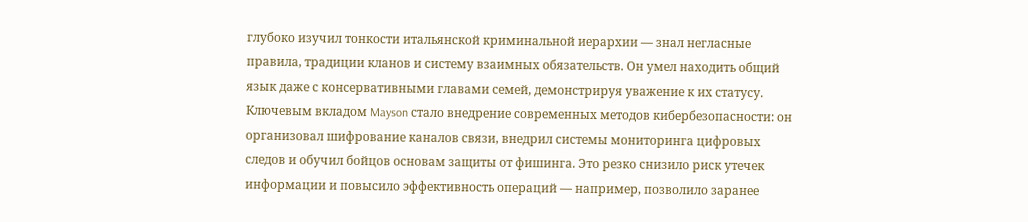глубоко изучил тонкости итальянской криминальной иерархии — знал негласные правила, традиции кланов и систему взаимных обязательств. Он умел находить общий язык даже с консервативными главами семей, демонстрируя уважение к их статусу. Ключевым вкладом Mayson стало внедрение современных методов кибербезопасности: он организовал шифрование каналов связи, внедрил системы мониторинга цифровых следов и обучил бойцов основам защиты от фишинга. Это резко снизило риск утечек информации и повысило эффективность операций — например, позволило заранее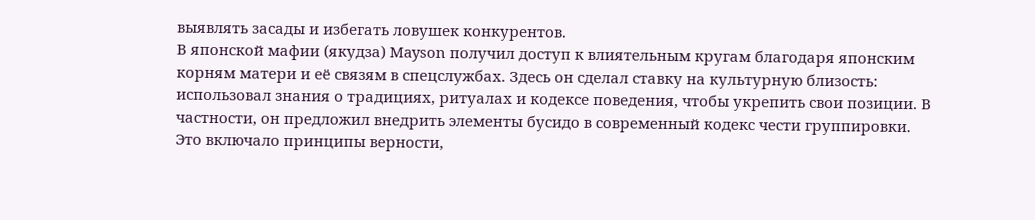выявлять засады и избегать ловушек конкурентов.
В японской мафии (якудза) Mayson получил доступ к влиятельным кругам благодаря японским корням матери и её связям в спецслужбах. Здесь он сделал ставку на культурную близость: использовал знания о традициях, ритуалах и кодексе поведения, чтобы укрепить свои позиции. В частности, он предложил внедрить элементы бусидо в современный кодекс чести группировки. Это включало принципы верности,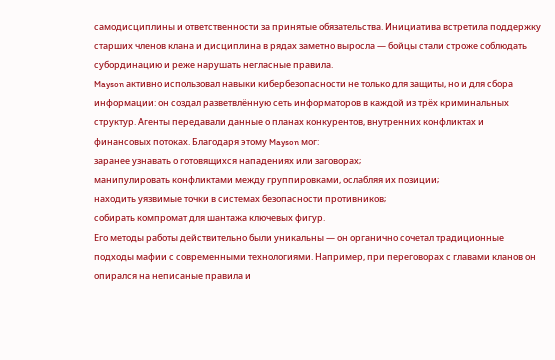самодисциплины и ответственности за принятые обязательства. Инициатива встретила поддержку старших членов клана и дисциплина в рядах заметно выросла — бойцы стали строже соблюдать субординацию и реже нарушать негласные правила.
Mayson активно использовал навыки кибербезопасности не только для защиты, но и для сбора информации: он создал разветвлённую сеть информаторов в каждой из трёх криминальных структур. Агенты передавали данные о планах конкурентов, внутренних конфликтах и финансовых потоках. Благодаря этому Mayson мог:
заранее узнавать о готовящихся нападениях или заговорах;
манипулировать конфликтами между группировками, ослабляя их позиции;
находить уязвимые точки в системах безопасности противников;
собирать компромат для шантажа ключевых фигур.
Его методы работы действительно были уникальны — он органично сочетал традиционные подходы мафии с современными технологиями. Например, при переговорах с главами кланов он опирался на неписаные правила и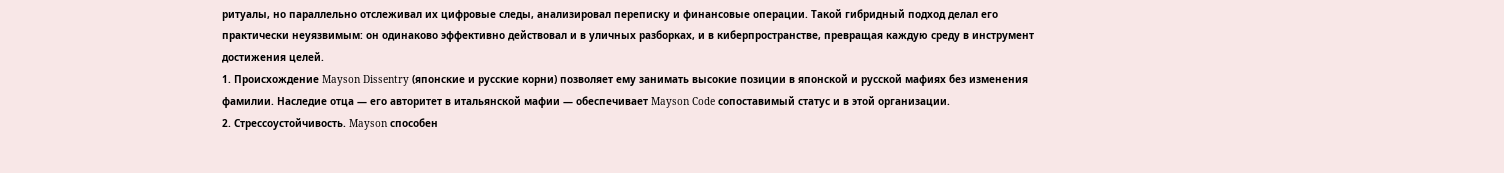ритуалы, но параллельно отслеживал их цифровые следы, анализировал переписку и финансовые операции. Такой гибридный подход делал его практически неуязвимым: он одинаково эффективно действовал и в уличных разборках, и в киберпространстве, превращая каждую среду в инструмент достижения целей.
1. Происхождение Mayson Dissentry (японские и русские корни) позволяет ему занимать высокие позиции в японской и русской мафиях без изменения фамилии. Наследие отца — его авторитет в итальянской мафии — обеспечивает Mayson Code сопоставимый статус и в этой организации.
2. Стрессоустойчивость. Mayson способен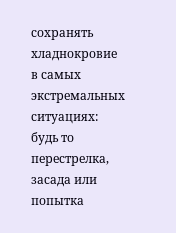сохранять хладнокровие в самых экстремальных ситуациях: будь то перестрелка, засада или попытка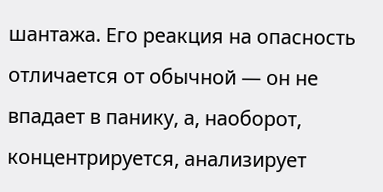шантажа. Его реакция на опасность отличается от обычной — он не впадает в панику, а, наоборот, концентрируется, анализирует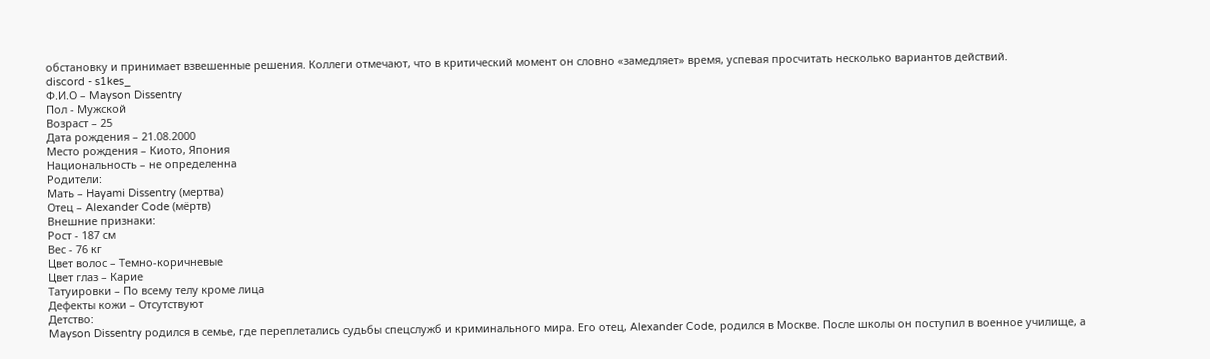обстановку и принимает взвешенные решения. Коллеги отмечают, что в критический момент он словно «замедляет» время, успевая просчитать несколько вариантов действий.
discord - s1kes_
Ф.И.О – Mayson Dissentry
Пол - Мужской
Возраст – 25
Дата рождения – 21.08.2000
Место рождения – Киото, Япония
Национальность – не определенна
Родители:
Мать – Hayami Dissentry (мертва)
Отец – Alexander Code (мёртв)
Внешние признаки:
Рост - 187 см
Вес - 76 кг
Цвет волос – Темно-коричневые
Цвет глаз – Карие
Татуировки – По всему телу кроме лица
Дефекты кожи – Отсутствуют
Детство:
Mayson Dissentry родился в семье, где переплетались судьбы спецслужб и криминального мира. Его отец, Alexander Code, родился в Москве. После школы он поступил в военное училище, а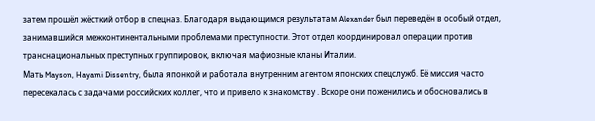затем прошёл жёсткий отбор в спецназ. Благодаря выдающимся результатам Alexander был переведён в особый отдел, занимавшийся межконтинентальными проблемами преступности. Этот отдел координировал операции против транснациональных преступных группировок, включая мафиозные кланы Италии.
Мать Mayson, Hayami Dissentry, была японкой и работала внутренним агентом японских спецслужб. Её миссия часто пересекалась с задачами российских коллег, что и привело к знакомству . Вскоре они поженились и обосновались в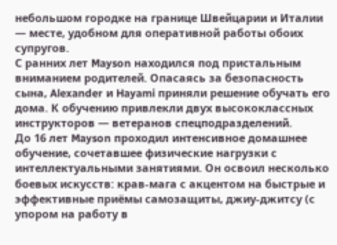небольшом городке на границе Швейцарии и Италии — месте, удобном для оперативной работы обоих супругов.
С ранних лет Mayson находился под пристальным вниманием родителей. Опасаясь за безопасность сына, Alexander и Hayami приняли решение обучать его дома. К обучению привлекли двух высококлассных инструкторов — ветеранов спецподразделений.
До 16 лет Mayson проходил интенсивное домашнее обучение, сочетавшее физические нагрузки с интеллектуальными занятиями. Он освоил несколько боевых искусств: крав‑мага с акцентом на быстрые и эффективные приёмы самозащиты, джиу‑джитсу (с упором на работу в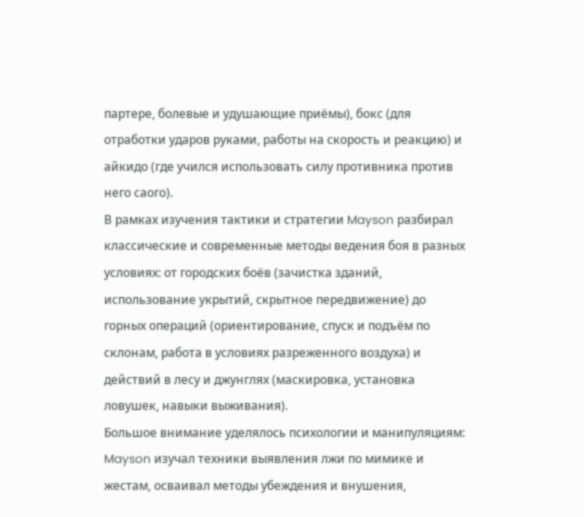партере, болевые и удушающие приёмы), бокс (для отработки ударов руками, работы на скорость и реакцию) и айкидо (где учился использовать силу противника против него саого).
В рамках изучения тактики и стратегии Mayson разбирал классические и современные методы ведения боя в разных условиях: от городских боёв (зачистка зданий, использование укрытий, скрытное передвижение) до горных операций (ориентирование, спуск и подъём по склонам, работа в условиях разреженного воздуха) и действий в лесу и джунглях (маскировка, установка ловушек, навыки выживания).
Большое внимание уделялось психологии и манипуляциям: Mayson изучал техники выявления лжи по мимике и жестам, осваивал методы убеждения и внушения,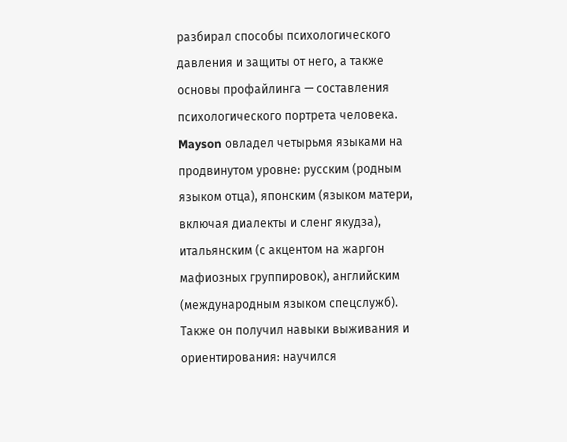разбирал способы психологического давления и защиты от него, а также основы профайлинга — составления психологического портрета человека.
Mayson овладел четырьмя языками на продвинутом уровне: русским (родным языком отца), японским (языком матери, включая диалекты и сленг якудза), итальянским (с акцентом на жаргон мафиозных группировок), английским (международным языком спецслужб).
Также он получил навыки выживания и ориентирования: научился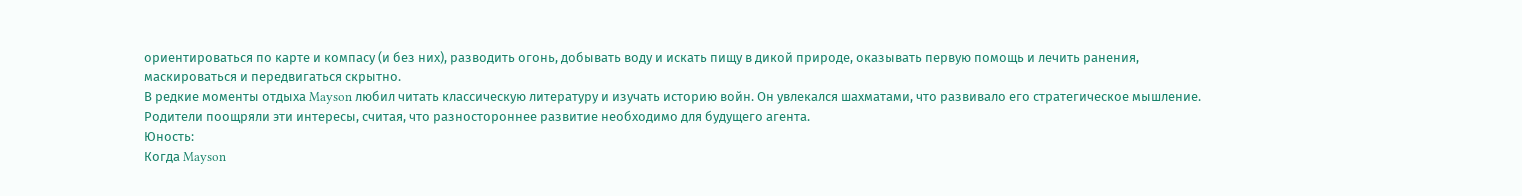ориентироваться по карте и компасу (и без них), разводить огонь, добывать воду и искать пищу в дикой природе, оказывать первую помощь и лечить ранения, маскироваться и передвигаться скрытно.
В редкие моменты отдыха Mayson любил читать классическую литературу и изучать историю войн. Он увлекался шахматами, что развивало его стратегическое мышление. Родители поощряли эти интересы, считая, что разностороннее развитие необходимо для будущего агента.
Юность:
Когда Mayson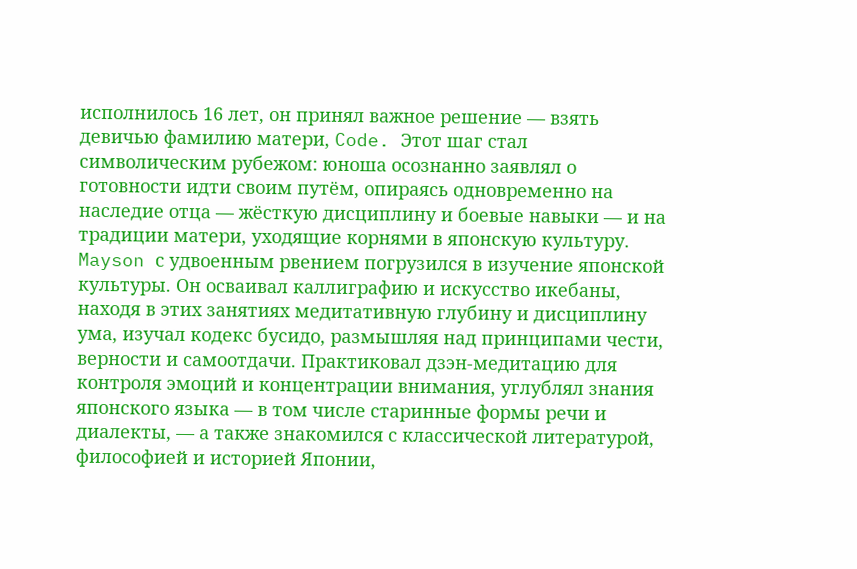исполнилось 16 лет, он принял важное решение — взять девичью фамилию матери, Code. Этот шаг стал символическим рубежом: юноша осознанно заявлял о готовности идти своим путём, опираясь одновременно на наследие отца — жёсткую дисциплину и боевые навыки — и на традиции матери, уходящие корнями в японскую культуру.
Mayson с удвоенным рвением погрузился в изучение японской культуры. Он осваивал каллиграфию и искусство икебаны, находя в этих занятиях медитативную глубину и дисциплину ума, изучал кодекс бусидо, размышляя над принципами чести, верности и самоотдачи. Практиковал дзэн‑медитацию для контроля эмоций и концентрации внимания, углублял знания японского языка — в том числе старинные формы речи и диалекты, — а также знакомился с классической литературой, философией и историей Японии,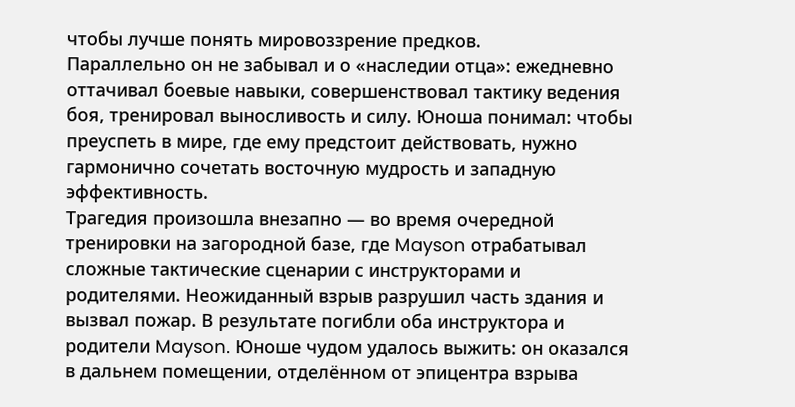чтобы лучше понять мировоззрение предков.
Параллельно он не забывал и о «наследии отца»: ежедневно оттачивал боевые навыки, совершенствовал тактику ведения боя, тренировал выносливость и силу. Юноша понимал: чтобы преуспеть в мире, где ему предстоит действовать, нужно гармонично сочетать восточную мудрость и западную эффективность.
Трагедия произошла внезапно — во время очередной тренировки на загородной базе, где Mayson отрабатывал сложные тактические сценарии с инструкторами и родителями. Неожиданный взрыв разрушил часть здания и вызвал пожар. В результате погибли оба инструктора и родители Mayson. Юноше чудом удалось выжить: он оказался в дальнем помещении, отделённом от эпицентра взрыва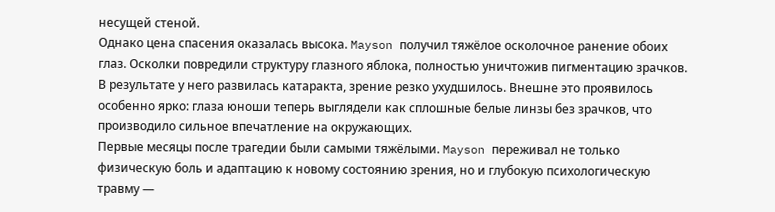несущей стеной.
Однако цена спасения оказалась высока. Mayson получил тяжёлое осколочное ранение обоих глаз. Осколки повредили структуру глазного яблока, полностью уничтожив пигментацию зрачков. В результате у него развилась катаракта, зрение резко ухудшилось. Внешне это проявилось особенно ярко: глаза юноши теперь выглядели как сплошные белые линзы без зрачков, что производило сильное впечатление на окружающих.
Первые месяцы после трагедии были самыми тяжёлыми. Mayson переживал не только физическую боль и адаптацию к новому состоянию зрения, но и глубокую психологическую травму —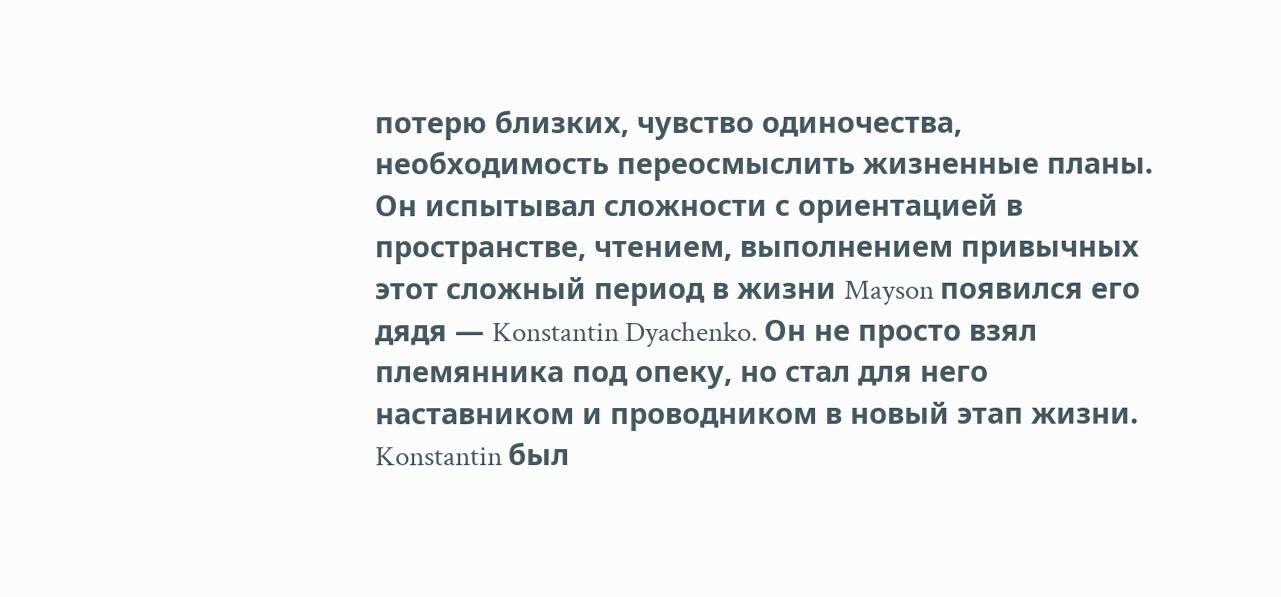потерю близких, чувство одиночества, необходимость переосмыслить жизненные планы. Он испытывал сложности с ориентацией в пространстве, чтением, выполнением привычных этот сложный период в жизни Mayson появился его дядя — Konstantin Dyachenko. Он не просто взял племянника под опеку, но стал для него наставником и проводником в новый этап жизни. Konstantin был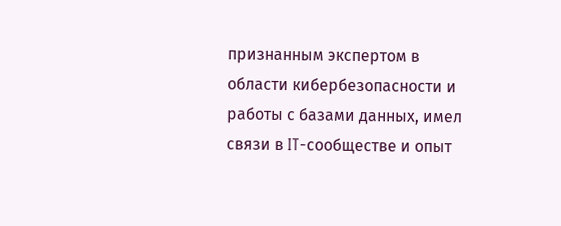признанным экспертом в области кибербезопасности и работы с базами данных, имел связи в IT‑сообществе и опыт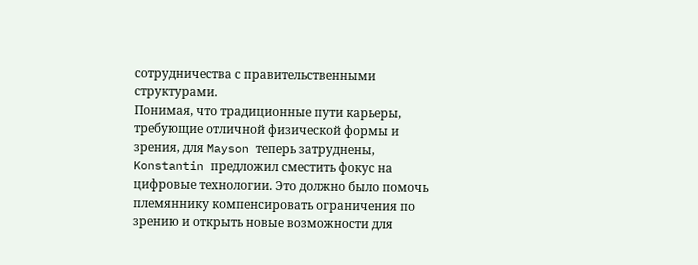сотрудничества с правительственными структурами.
Понимая, что традиционные пути карьеры, требующие отличной физической формы и зрения, для Mayson теперь затруднены, Konstantin предложил сместить фокус на цифровые технологии. Это должно было помочь племяннику компенсировать ограничения по зрению и открыть новые возможности для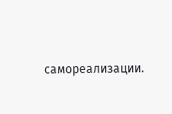самореализации.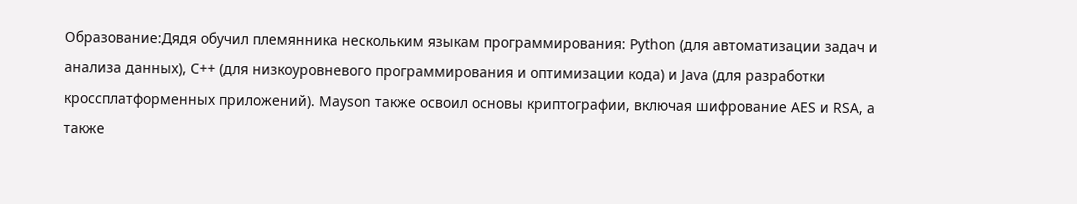Образование:Дядя обучил племянника нескольким языкам программирования: Python (для автоматизации задач и анализа данных), C++ (для низкоуровневого программирования и оптимизации кода) и Java (для разработки кроссплатформенных приложений). Mayson также освоил основы криптографии, включая шифрование AES и RSA, а также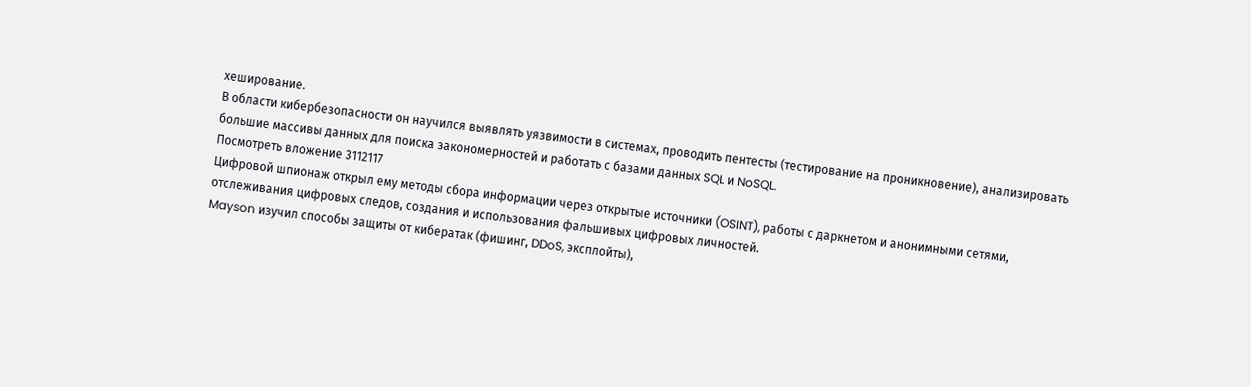хеширование.
В области кибербезопасности он научился выявлять уязвимости в системах, проводить пентесты (тестирование на проникновение), анализировать большие массивы данных для поиска закономерностей и работать с базами данных SQL и NoSQL.
Посмотреть вложение 3112117
Цифровой шпионаж открыл ему методы сбора информации через открытые источники (OSINT), работы с даркнетом и анонимными сетями, отслеживания цифровых следов, создания и использования фальшивых цифровых личностей.
Mayson изучил способы защиты от кибератак (фишинг, DDoS, эксплойты),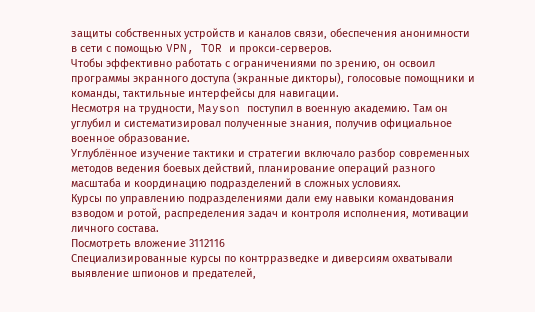защиты собственных устройств и каналов связи, обеспечения анонимности в сети с помощью VPN, TOR и прокси‑серверов.
Чтобы эффективно работать с ограничениями по зрению, он освоил программы экранного доступа (экранные дикторы), голосовые помощники и команды, тактильные интерфейсы для навигации.
Несмотря на трудности, Mayson поступил в военную академию. Там он углубил и систематизировал полученные знания, получив официальное военное образование.
Углублённое изучение тактики и стратегии включало разбор современных методов ведения боевых действий, планирование операций разного масштаба и координацию подразделений в сложных условиях.
Курсы по управлению подразделениями дали ему навыки командования взводом и ротой, распределения задач и контроля исполнения, мотивации личного состава.
Посмотреть вложение 3112116
Специализированные курсы по контрразведке и диверсиям охватывали выявление шпионов и предателей,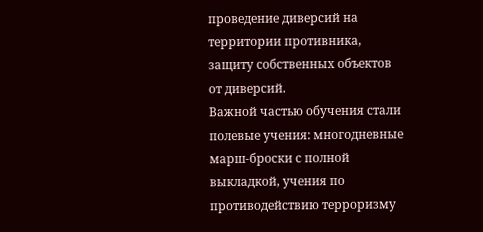проведение диверсий на территории противника, защиту собственных объектов от диверсий.
Важной частью обучения стали полевые учения: многодневные марш‑броски с полной выкладкой, учения по противодействию терроризму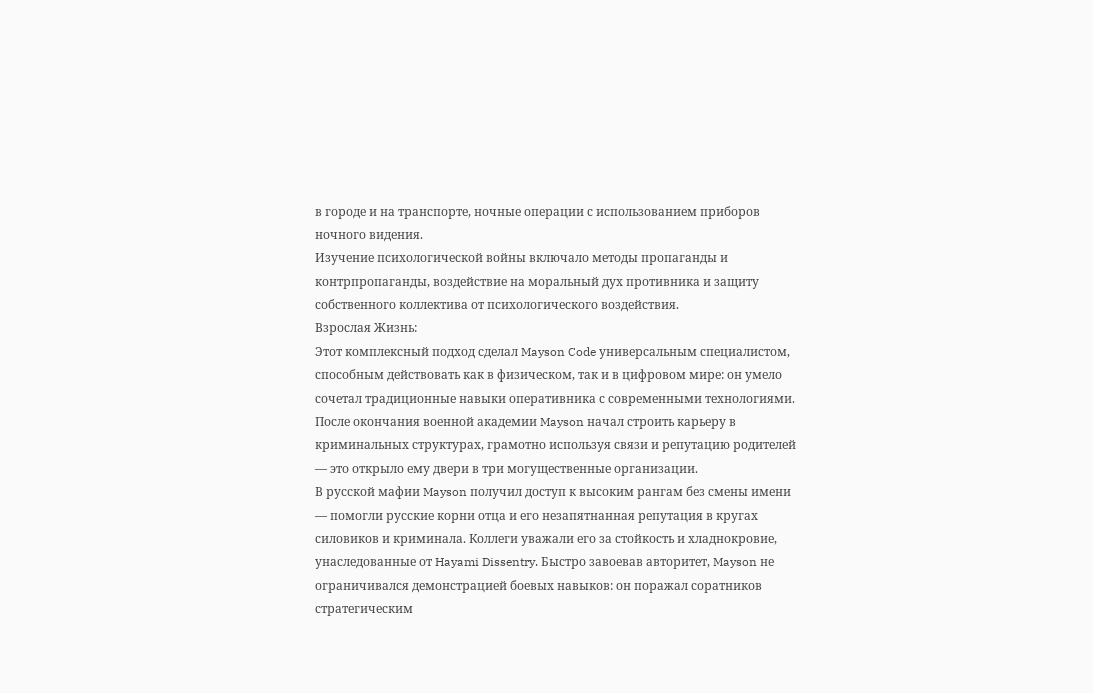в городе и на транспорте, ночные операции с использованием приборов ночного видения.
Изучение психологической войны включало методы пропаганды и контрпропаганды, воздействие на моральный дух противника и защиту собственного коллектива от психологического воздействия.
Взрослая Жизнь:
Этот комплексный подход сделал Mayson Code универсальным специалистом, способным действовать как в физическом, так и в цифровом мире: он умело сочетал традиционные навыки оперативника с современными технологиями. После окончания военной академии Mayson начал строить карьеру в криминальных структурах, грамотно используя связи и репутацию родителей — это открыло ему двери в три могущественные организации.
В русской мафии Mayson получил доступ к высоким рангам без смены имени — помогли русские корни отца и его незапятнанная репутация в кругах силовиков и криминала. Коллеги уважали его за стойкость и хладнокровие, унаследованные от Hayami Dissentry. Быстро завоевав авторитет, Mayson не ограничивался демонстрацией боевых навыков: он поражал соратников стратегическим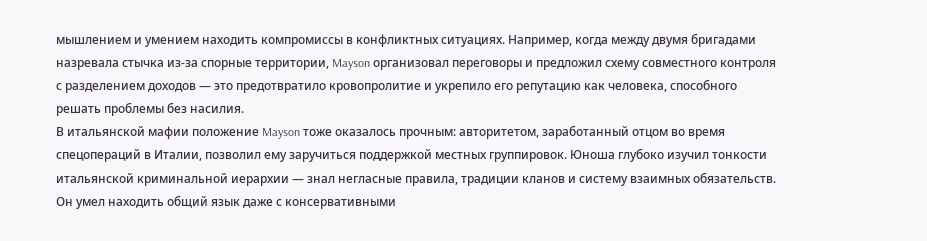мышлением и умением находить компромиссы в конфликтных ситуациях. Например, когда между двумя бригадами назревала стычка из‑за спорные территории, Mayson организовал переговоры и предложил схему совместного контроля с разделением доходов — это предотвратило кровопролитие и укрепило его репутацию как человека, способного решать проблемы без насилия.
В итальянской мафии положение Mayson тоже оказалось прочным: авторитетом, заработанный отцом во время спецопераций в Италии, позволил ему заручиться поддержкой местных группировок. Юноша глубоко изучил тонкости итальянской криминальной иерархии — знал негласные правила, традиции кланов и систему взаимных обязательств. Он умел находить общий язык даже с консервативными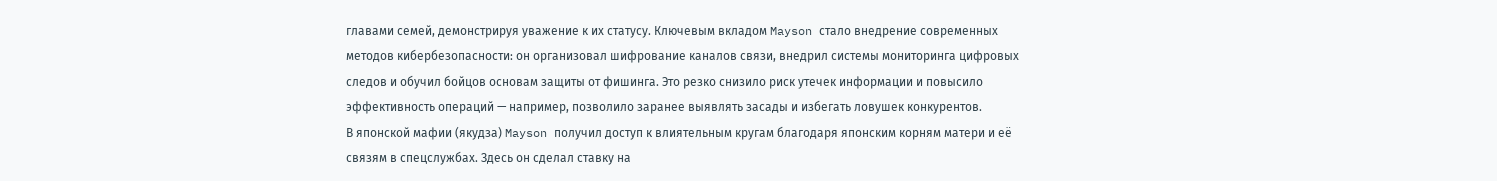главами семей, демонстрируя уважение к их статусу. Ключевым вкладом Mayson стало внедрение современных методов кибербезопасности: он организовал шифрование каналов связи, внедрил системы мониторинга цифровых следов и обучил бойцов основам защиты от фишинга. Это резко снизило риск утечек информации и повысило эффективность операций — например, позволило заранее выявлять засады и избегать ловушек конкурентов.
В японской мафии (якудза) Mayson получил доступ к влиятельным кругам благодаря японским корням матери и её связям в спецслужбах. Здесь он сделал ставку на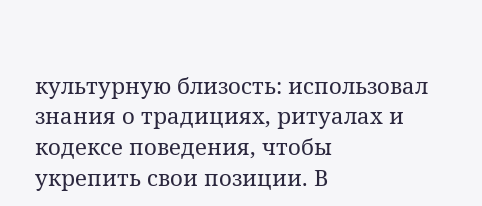культурную близость: использовал знания о традициях, ритуалах и кодексе поведения, чтобы укрепить свои позиции. В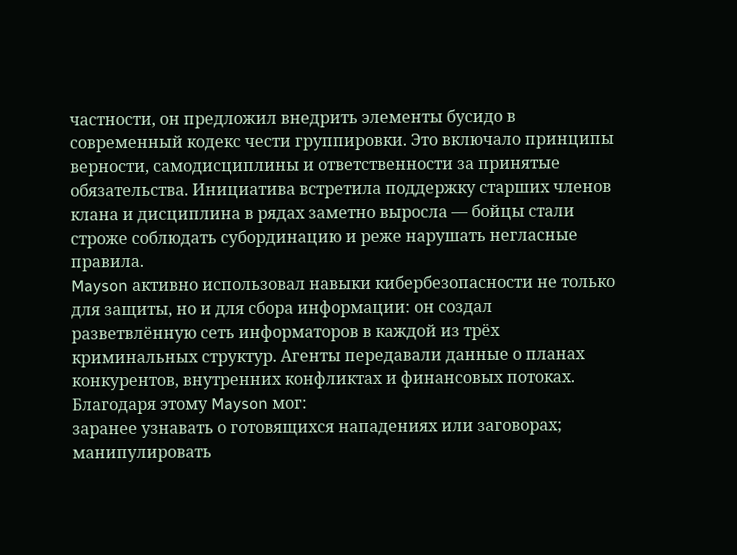частности, он предложил внедрить элементы бусидо в современный кодекс чести группировки. Это включало принципы верности, самодисциплины и ответственности за принятые обязательства. Инициатива встретила поддержку старших членов клана и дисциплина в рядах заметно выросла — бойцы стали строже соблюдать субординацию и реже нарушать негласные правила.
Mayson активно использовал навыки кибербезопасности не только для защиты, но и для сбора информации: он создал разветвлённую сеть информаторов в каждой из трёх криминальных структур. Агенты передавали данные о планах конкурентов, внутренних конфликтах и финансовых потоках. Благодаря этому Mayson мог:
заранее узнавать о готовящихся нападениях или заговорах;
манипулировать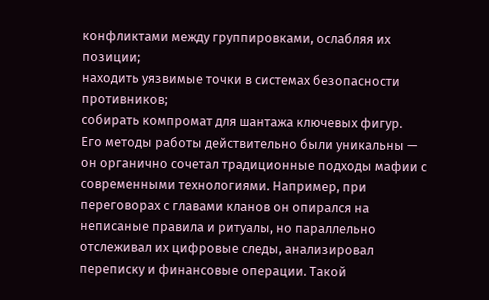конфликтами между группировками, ослабляя их позиции;
находить уязвимые точки в системах безопасности противников;
собирать компромат для шантажа ключевых фигур.
Его методы работы действительно были уникальны — он органично сочетал традиционные подходы мафии с современными технологиями. Например, при переговорах с главами кланов он опирался на неписаные правила и ритуалы, но параллельно отслеживал их цифровые следы, анализировал переписку и финансовые операции. Такой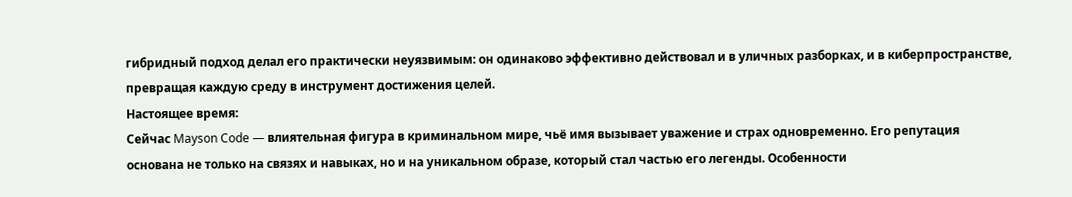гибридный подход делал его практически неуязвимым: он одинаково эффективно действовал и в уличных разборках, и в киберпространстве, превращая каждую среду в инструмент достижения целей.
Настоящее время:
Сейчас Mayson Code — влиятельная фигура в криминальном мире, чьё имя вызывает уважение и страх одновременно. Его репутация основана не только на связях и навыках, но и на уникальном образе, который стал частью его легенды. Особенности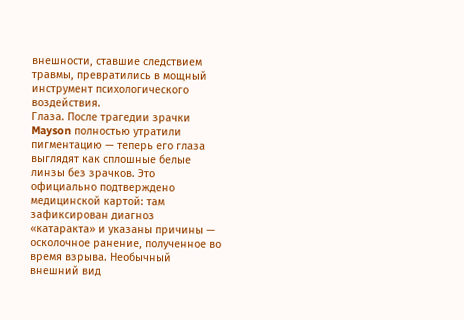внешности, ставшие следствием травмы, превратились в мощный инструмент психологического воздействия.
Глаза. После трагедии зрачки Mayson полностью утратили пигментацию — теперь его глаза выглядят как сплошные белые линзы без зрачков. Это официально подтверждено медицинской картой: там зафиксирован диагноз «катаракта» и указаны причины — осколочное ранение, полученное во время взрыва. Необычный внешний вид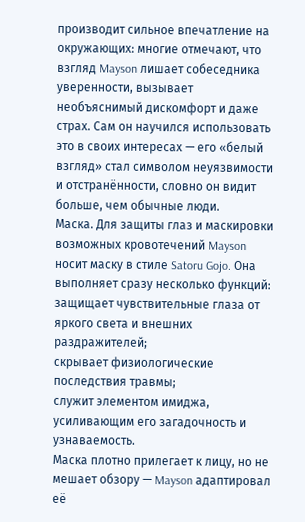производит сильное впечатление на окружающих: многие отмечают, что взгляд Mayson лишает собеседника уверенности, вызывает необъяснимый дискомфорт и даже страх. Сам он научился использовать это в своих интересах — его «белый взгляд» стал символом неуязвимости и отстранённости, словно он видит больше, чем обычные люди.
Маска. Для защиты глаз и маскировки возможных кровотечений Mayson носит маску в стиле Satoru Gojo. Она выполняет сразу несколько функций:
защищает чувствительные глаза от яркого света и внешних раздражителей;
скрывает физиологические последствия травмы;
служит элементом имиджа, усиливающим его загадочность и узнаваемость.
Маска плотно прилегает к лицу, но не мешает обзору — Mayson адаптировал её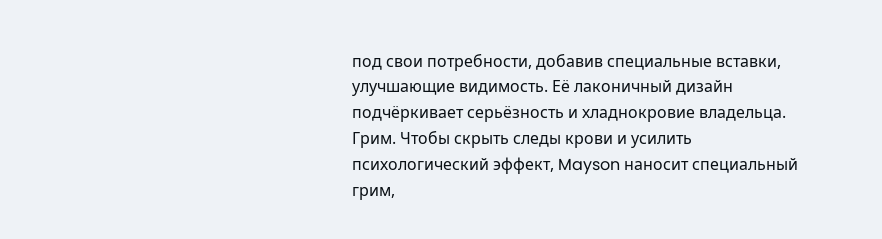под свои потребности, добавив специальные вставки, улучшающие видимость. Её лаконичный дизайн подчёркивает серьёзность и хладнокровие владельца.
Грим. Чтобы скрыть следы крови и усилить психологический эффект, Mayson наносит специальный грим,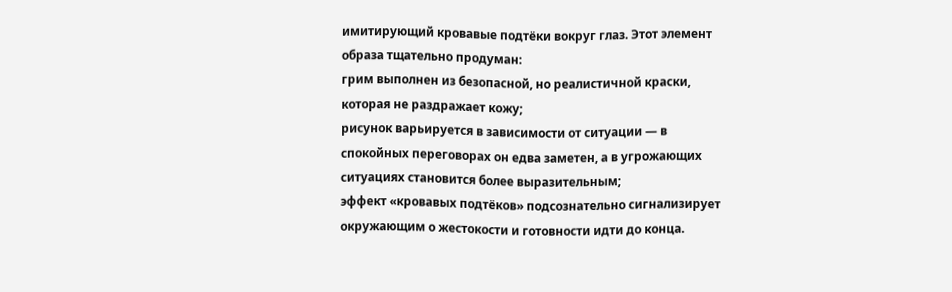имитирующий кровавые подтёки вокруг глаз. Этот элемент образа тщательно продуман:
грим выполнен из безопасной, но реалистичной краски, которая не раздражает кожу;
рисунок варьируется в зависимости от ситуации — в спокойных переговорах он едва заметен, а в угрожающих ситуациях становится более выразительным;
эффект «кровавых подтёков» подсознательно сигнализирует окружающим о жестокости и готовности идти до конца.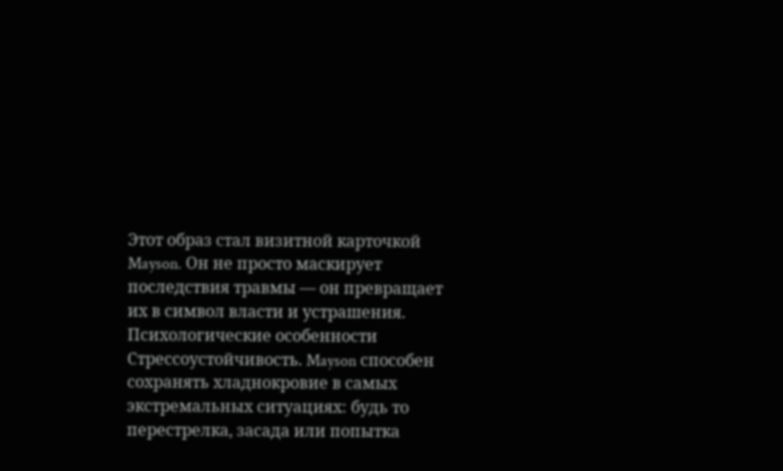Этот образ стал визитной карточкой Mayson. Он не просто маскирует последствия травмы — он превращает их в символ власти и устрашения.
Психологические особенности
Стрессоустойчивость. Mayson способен сохранять хладнокровие в самых экстремальных ситуациях: будь то перестрелка, засада или попытка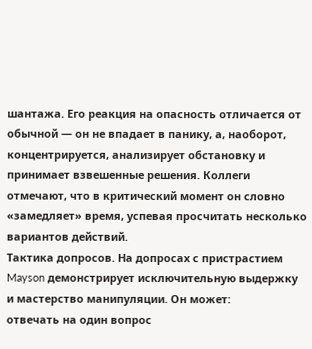шантажа. Его реакция на опасность отличается от обычной — он не впадает в панику, а, наоборот, концентрируется, анализирует обстановку и принимает взвешенные решения. Коллеги отмечают, что в критический момент он словно «замедляет» время, успевая просчитать несколько вариантов действий.
Тактика допросов. На допросах с пристрастием Mayson демонстрирует исключительную выдержку и мастерство манипуляции. Он может:
отвечать на один вопрос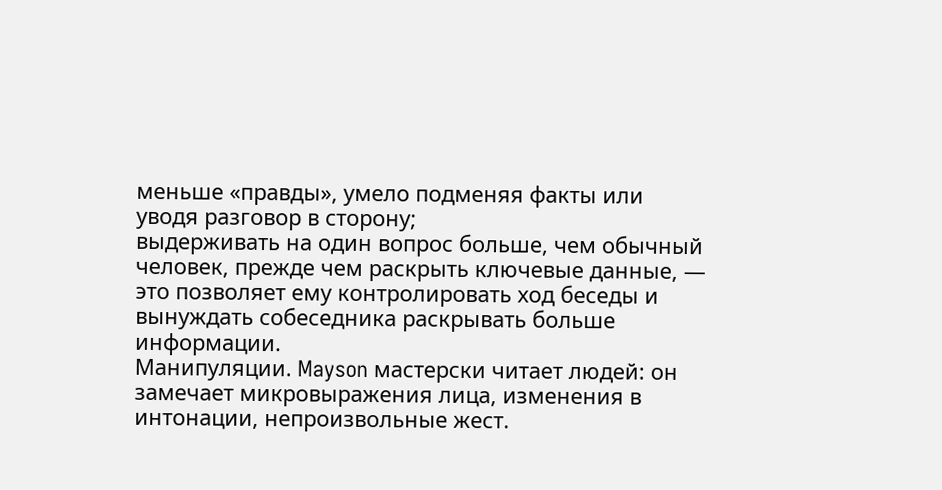меньше «правды», умело подменяя факты или уводя разговор в сторону;
выдерживать на один вопрос больше, чем обычный человек, прежде чем раскрыть ключевые данные, — это позволяет ему контролировать ход беседы и вынуждать собеседника раскрывать больше информации.
Манипуляции. Mayson мастерски читает людей: он замечает микровыражения лица, изменения в интонации, непроизвольные жест.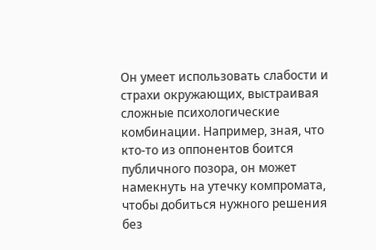Он умеет использовать слабости и страхи окружающих, выстраивая сложные психологические комбинации. Например, зная, что кто‑то из оппонентов боится публичного позора, он может намекнуть на утечку компромата, чтобы добиться нужного решения без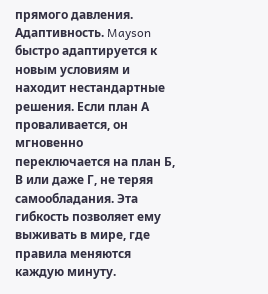прямого давления.
Адаптивность. Mayson быстро адаптируется к новым условиям и находит нестандартные решения. Если план А проваливается, он мгновенно переключается на план Б, В или даже Г, не теряя самообладания. Эта гибкость позволяет ему выживать в мире, где правила меняются каждую минуту.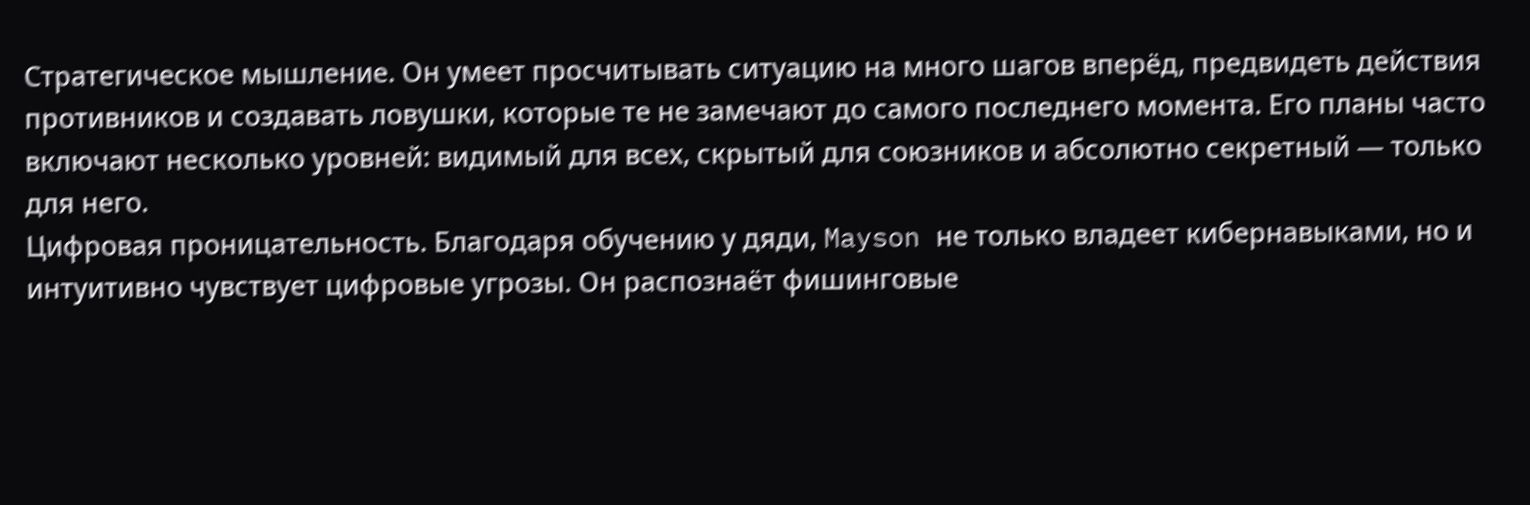Стратегическое мышление. Он умеет просчитывать ситуацию на много шагов вперёд, предвидеть действия противников и создавать ловушки, которые те не замечают до самого последнего момента. Его планы часто включают несколько уровней: видимый для всех, скрытый для союзников и абсолютно секретный — только для него.
Цифровая проницательность. Благодаря обучению у дяди, Mayson не только владеет кибернавыками, но и интуитивно чувствует цифровые угрозы. Он распознаёт фишинговые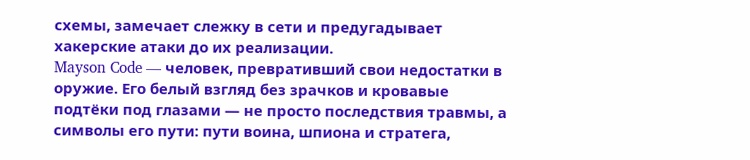схемы, замечает слежку в сети и предугадывает хакерские атаки до их реализации.
Mayson Code — человек, превративший свои недостатки в оружие. Его белый взгляд без зрачков и кровавые подтёки под глазами — не просто последствия травмы, а символы его пути: пути воина, шпиона и стратега,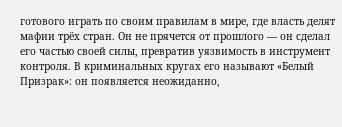готового играть по своим правилам в мире, где власть делят мафии трёх стран. Он не прячется от прошлого — он сделал его частью своей силы, превратив уязвимость в инструмент контроля. В криминальных кругах его называют «Белый Призрак»: он появляется неожиданно,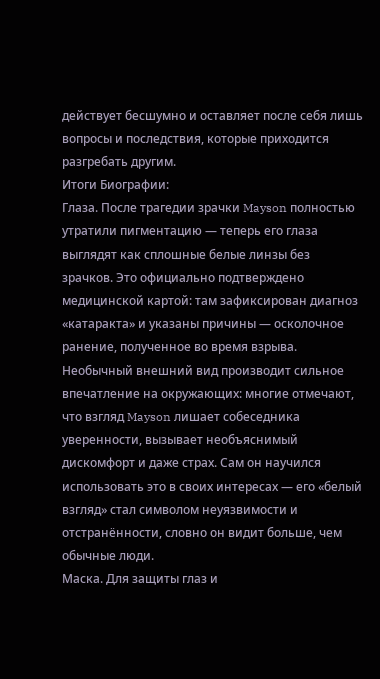действует бесшумно и оставляет после себя лишь вопросы и последствия, которые приходится разгребать другим.
Итоги Биографии:
Глаза. После трагедии зрачки Mayson полностью утратили пигментацию — теперь его глаза выглядят как сплошные белые линзы без зрачков. Это официально подтверждено медицинской картой: там зафиксирован диагноз «катаракта» и указаны причины — осколочное ранение, полученное во время взрыва. Необычный внешний вид производит сильное впечатление на окружающих: многие отмечают, что взгляд Mayson лишает собеседника уверенности, вызывает необъяснимый дискомфорт и даже страх. Сам он научился использовать это в своих интересах — его «белый взгляд» стал символом неуязвимости и отстранённости, словно он видит больше, чем обычные люди.
Маска. Для защиты глаз и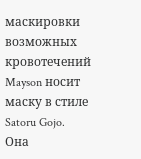маскировки возможных кровотечений Mayson носит маску в стиле Satoru Gojo. Она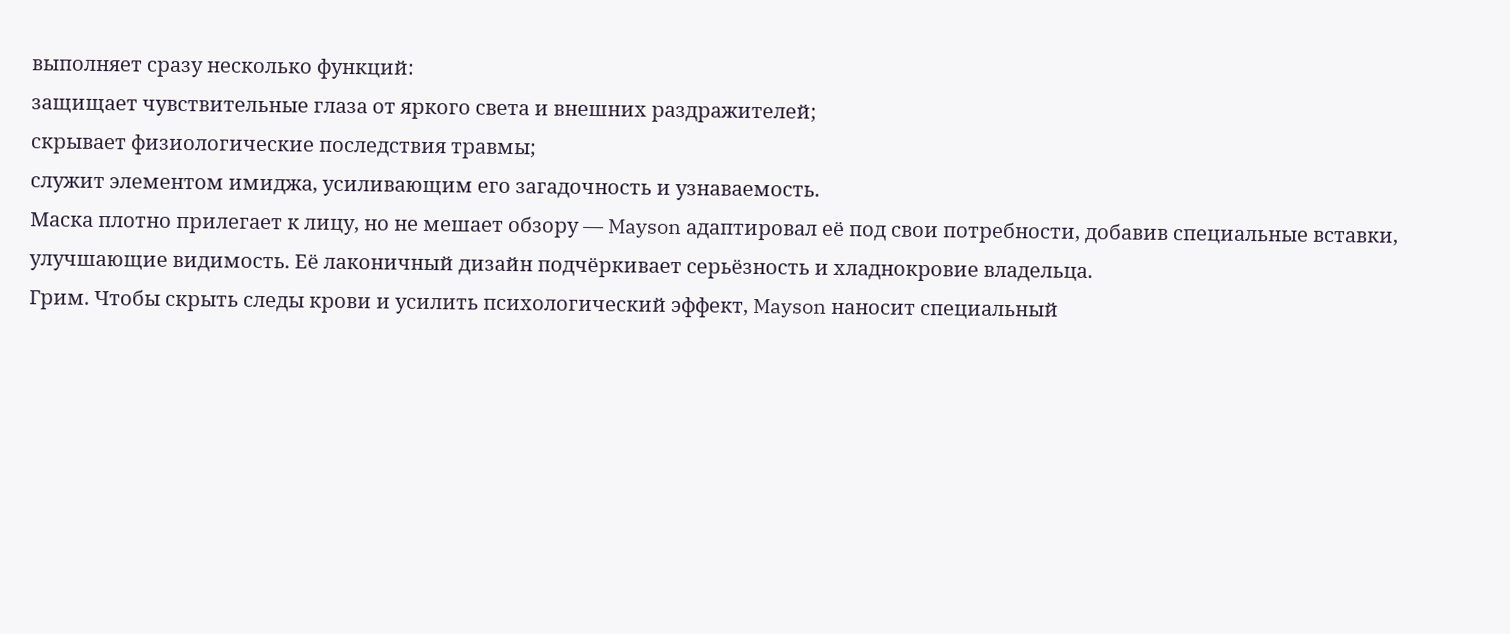выполняет сразу несколько функций:
защищает чувствительные глаза от яркого света и внешних раздражителей;
скрывает физиологические последствия травмы;
служит элементом имиджа, усиливающим его загадочность и узнаваемость.
Маска плотно прилегает к лицу, но не мешает обзору — Mayson адаптировал её под свои потребности, добавив специальные вставки, улучшающие видимость. Её лаконичный дизайн подчёркивает серьёзность и хладнокровие владельца.
Грим. Чтобы скрыть следы крови и усилить психологический эффект, Mayson наносит специальный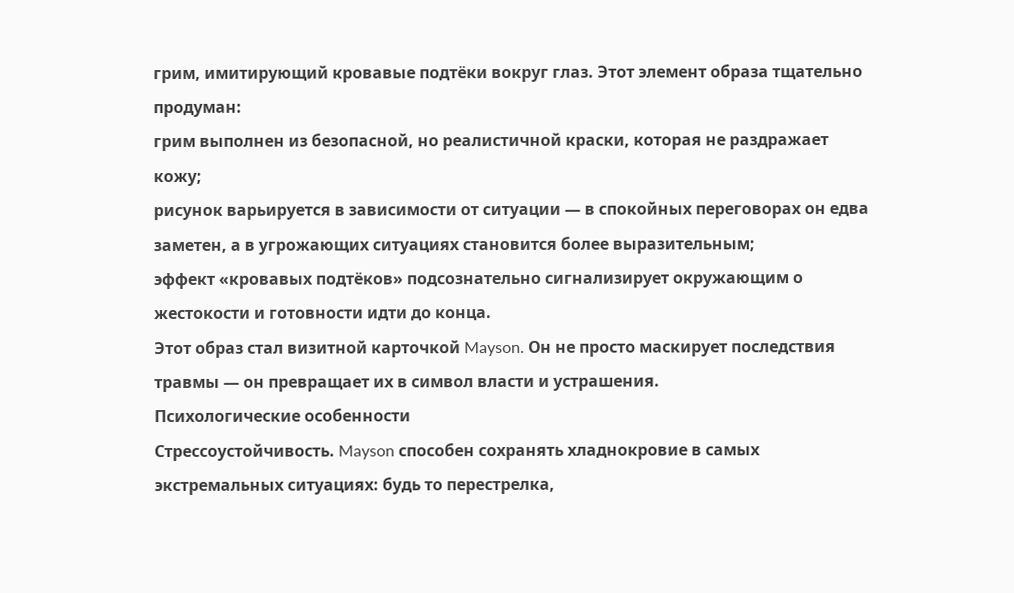грим, имитирующий кровавые подтёки вокруг глаз. Этот элемент образа тщательно продуман:
грим выполнен из безопасной, но реалистичной краски, которая не раздражает кожу;
рисунок варьируется в зависимости от ситуации — в спокойных переговорах он едва заметен, а в угрожающих ситуациях становится более выразительным;
эффект «кровавых подтёков» подсознательно сигнализирует окружающим о жестокости и готовности идти до конца.
Этот образ стал визитной карточкой Mayson. Он не просто маскирует последствия травмы — он превращает их в символ власти и устрашения.
Психологические особенности
Стрессоустойчивость. Mayson способен сохранять хладнокровие в самых экстремальных ситуациях: будь то перестрелка,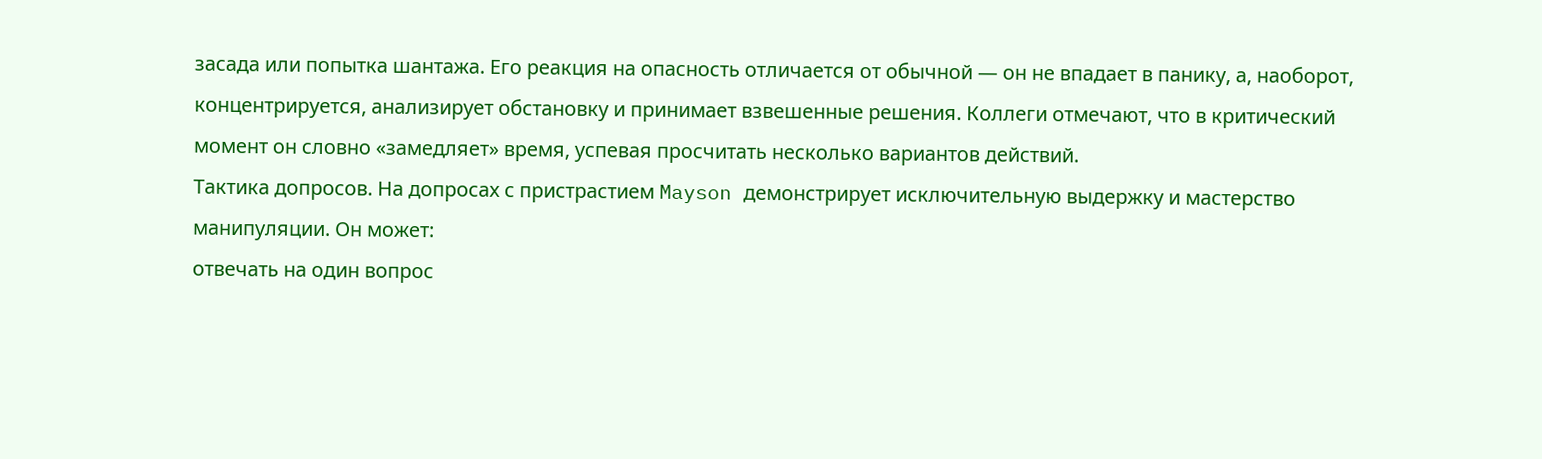засада или попытка шантажа. Его реакция на опасность отличается от обычной — он не впадает в панику, а, наоборот, концентрируется, анализирует обстановку и принимает взвешенные решения. Коллеги отмечают, что в критический момент он словно «замедляет» время, успевая просчитать несколько вариантов действий.
Тактика допросов. На допросах с пристрастием Mayson демонстрирует исключительную выдержку и мастерство манипуляции. Он может:
отвечать на один вопрос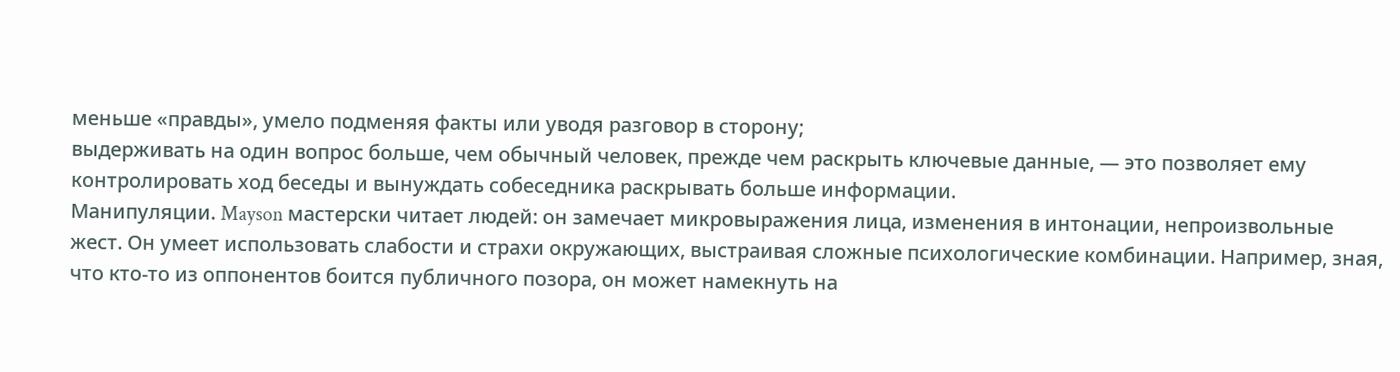меньше «правды», умело подменяя факты или уводя разговор в сторону;
выдерживать на один вопрос больше, чем обычный человек, прежде чем раскрыть ключевые данные, — это позволяет ему контролировать ход беседы и вынуждать собеседника раскрывать больше информации.
Манипуляции. Mayson мастерски читает людей: он замечает микровыражения лица, изменения в интонации, непроизвольные жест. Он умеет использовать слабости и страхи окружающих, выстраивая сложные психологические комбинации. Например, зная, что кто‑то из оппонентов боится публичного позора, он может намекнуть на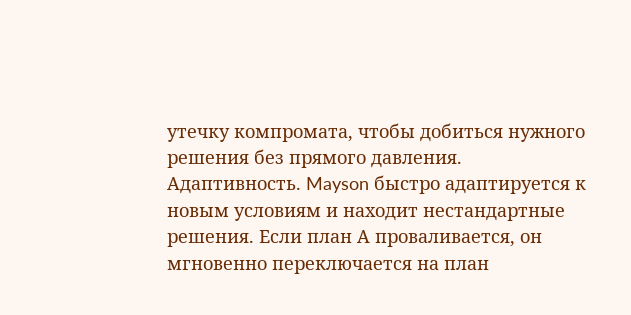утечку компромата, чтобы добиться нужного решения без прямого давления.
Адаптивность. Mayson быстро адаптируется к новым условиям и находит нестандартные решения. Если план А проваливается, он мгновенно переключается на план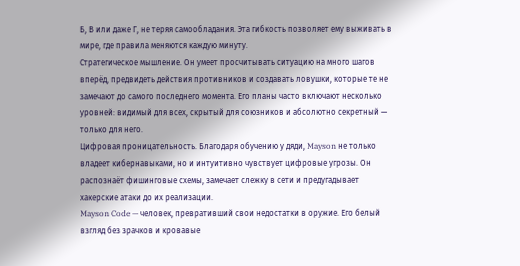Б, В или даже Г, не теряя самообладания. Эта гибкость позволяет ему выживать в мире, где правила меняются каждую минуту.
Стратегическое мышление. Он умеет просчитывать ситуацию на много шагов вперёд, предвидеть действия противников и создавать ловушки, которые те не замечают до самого последнего момента. Его планы часто включают несколько уровней: видимый для всех, скрытый для союзников и абсолютно секретный — только для него.
Цифровая проницательность. Благодаря обучению у дяди, Mayson не только владеет кибернавыками, но и интуитивно чувствует цифровые угрозы. Он распознаёт фишинговые схемы, замечает слежку в сети и предугадывает хакерские атаки до их реализации.
Mayson Code — человек, превративший свои недостатки в оружие. Его белый взгляд без зрачков и кровавые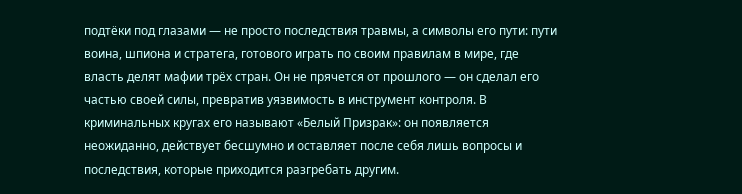подтёки под глазами — не просто последствия травмы, а символы его пути: пути воина, шпиона и стратега, готового играть по своим правилам в мире, где власть делят мафии трёх стран. Он не прячется от прошлого — он сделал его частью своей силы, превратив уязвимость в инструмент контроля. В криминальных кругах его называют «Белый Призрак»: он появляется неожиданно, действует бесшумно и оставляет после себя лишь вопросы и последствия, которые приходится разгребать другим.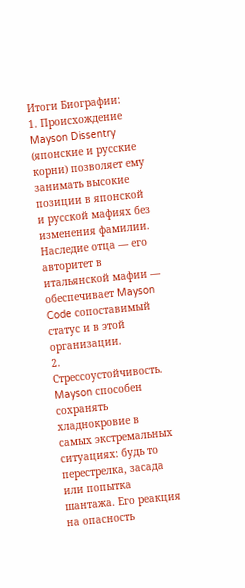Итоги Биографии:
1. Происхождение Mayson Dissentry (японские и русские корни) позволяет ему занимать высокие позиции в японской и русской мафиях без изменения фамилии. Наследие отца — его авторитет в итальянской мафии — обеспечивает Mayson Code сопоставимый статус и в этой организации.
2. Стрессоустойчивость. Mayson способен сохранять хладнокровие в самых экстремальных ситуациях: будь то перестрелка, засада или попытка шантажа. Его реакция на опасность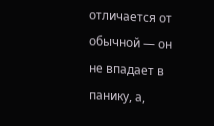отличается от обычной — он не впадает в панику, а,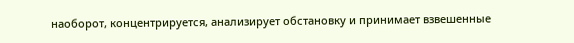наоборот, концентрируется, анализирует обстановку и принимает взвешенные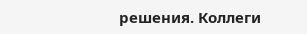решения. Коллеги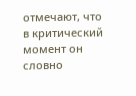отмечают, что в критический момент он словно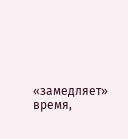«замедляет» время,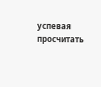успевая просчитать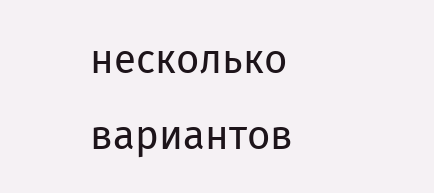несколько вариантов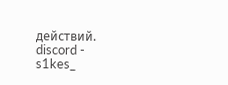действий.
discord - s1kes_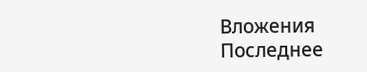Вложения
Последнее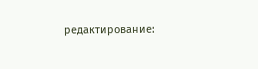редактирование: